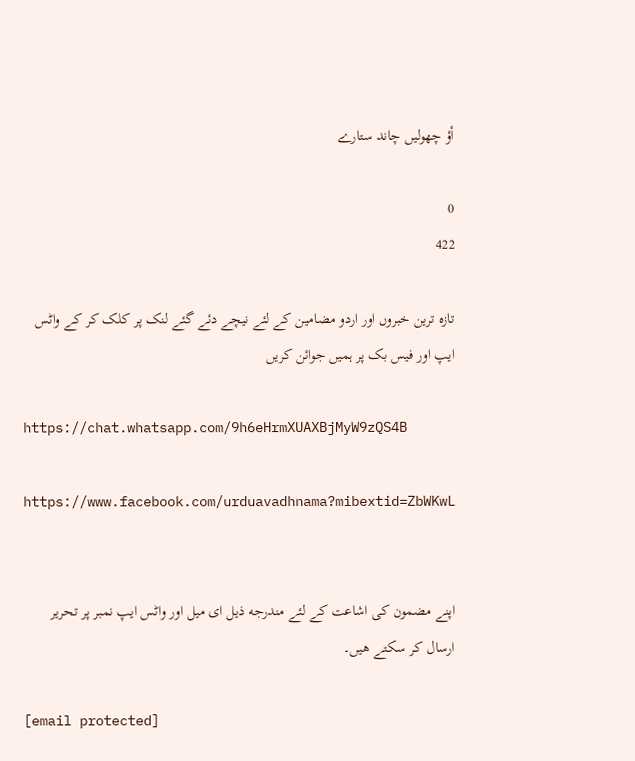أؤ چھولیں چاند ستارے

0
422

تازہ ترین خبروں اور اردو مضامین کے لئے نیچے دئے گئے لنک پر کلک کر کے واٹس ایپ اور فیس بک پر ہمیں جوائن کریں

https://chat.whatsapp.com/9h6eHrmXUAXBjMyW9zQS4B

https://www.facebook.com/urduavadhnama?mibextid=ZbWKwL


اپنے مضمون كی اشاعت كے لئے مندرجه ذیل ای میل اور واٹس ایپ نمبر پر تحریر ارسال كر سكتے هیں۔

[email protected]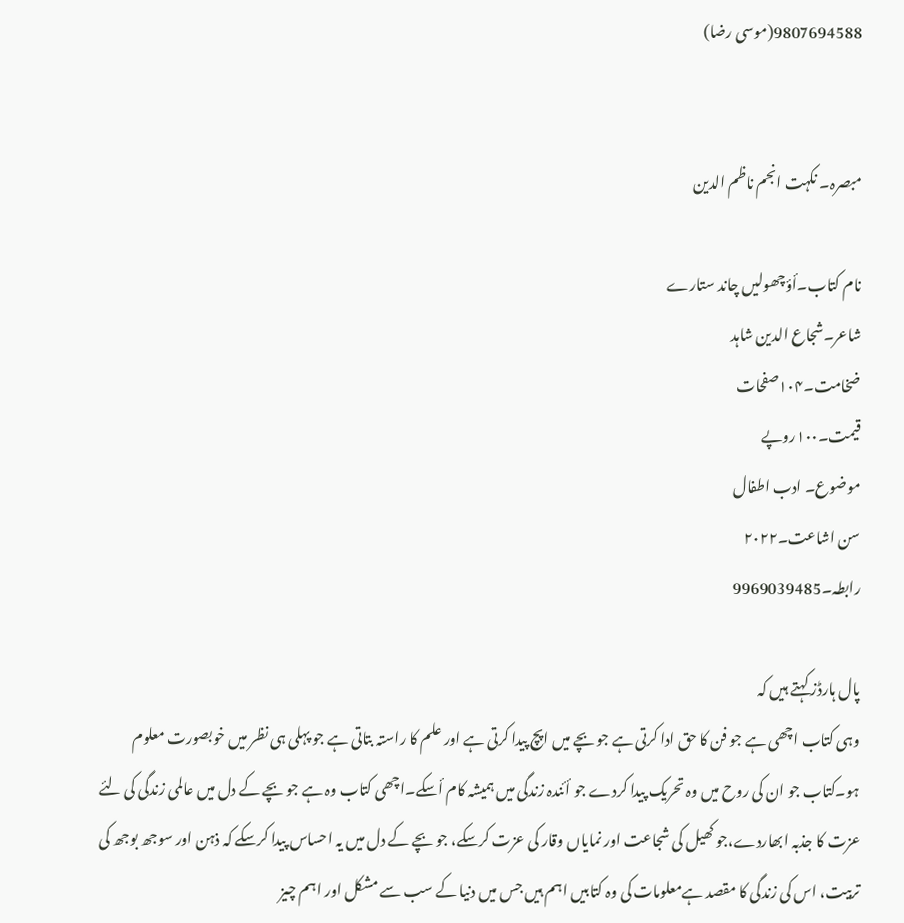9807694588(موسی رضا)


مبصرہ۔ نکہت انجم ناظم الدین

نام کتاب۔أؤچھولیں چاند ستارے
شاعر۔شجاع الدین شاہد
ضخامت۔۱۰۴صفحات
قیمت۔۱۰۰روپے
موضوع۔ ادب اطفال
سن اشاعت۔۲۰۲۲
رابطہ۔9969039485

پال ہارڈز کہتے ہیں کہ
وہی کتاب اچھی ہے جو فن کا حق ادا کرتی ہے جو بچے میں اپچ پیدا کرتی ہے اور علم کا راستہ بتاتی ہے جو پہلی ہی نظر میں خوبصورت معلوم ہو۔کتاب جو ان کی روح میں وہ تحریک پیدا کردے جو أئندہ زندگی میں ہمیشہ کام أسکے۔اچھی کتاب وہ ہے جو بچے کے دل میں عالمی زندگی کی لئے عزت کا جذبہ ابھاردے،جو کھیل کی شجاعت اور نمایاں وقار کی عزت کرسکے، جو بچے کے دل میں یہ احساس پیدا کرسکے کہ ذہن اور سوجھ بوجھ کی تربیت، اس کی زندگی کا مقصد ہےمعلومات کی وہ کتابیں اہم ہیں جس میں دنیا کے سب سے مشکل اور اہم چیز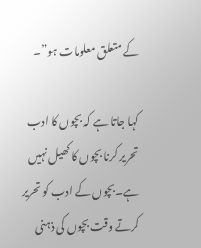کے متعلق معلومات ہو”۔

کہا جاتا ہے کہ بچوں کا ادب تحریر کرنا بچوں کا کھیل نہیں ہے۔بچوں کے ادب کو تحریر کرتے وقت بچوں کی ذہنی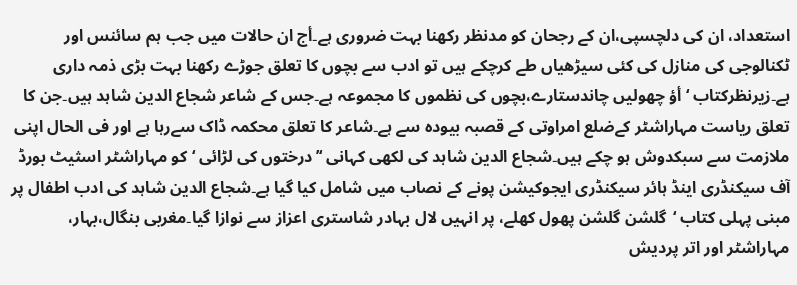استعداد، ان کی دلچسپی،ان کے رجحان کو مدنظر رکھنا بہت ضروری ہے۔أج ان حالات میں جب ہم سائنس اور ٹکنالوجی کی منازل کی کئی سیڑھیاں طے کرچکے ہیں تو ادب سے بچوں کا تعلق جوڑے رکھنا بہت بڑی ذمہ داری ہے۔زیرنظرکتاب ‘أؤ چھولیں چاندستارے،بچوں کی نظموں کا مجموعہ ہے۔جس کے شاعر شجاع الدین شاہد ہیں۔جن کا تعلق ریاست مہاراشٹر کےضلع امراوتی کے قصبہ بیودہ سے ہے۔شاعر کا تعلق محکمہ ڈاک سےرہا ہے اور فی الحال اپنی ملازمت سے سبکدوش ہو چکے ہیں۔شجاع الدین شاہد کی لکھی کہانی ‘’درختوں کی لڑائی ‘کو مہاراشٹر اسثیٹ بورڈ آف سیکنڈری اینڈ ہائر سیکنڈری ایجوکیشن پونے کے نصاب میں شامل کیا گیا ہے۔شجاع الدین شاہد کی ادب اطفال پر مبنی پہلی کتاب ‘گلشن گلشن پھول کھلے، پر انہیں لال بہادر شاستری اعزاز سے نوازا گیا۔مغربی بنگال،بہار، مہاراشٹر اور اتر پردیش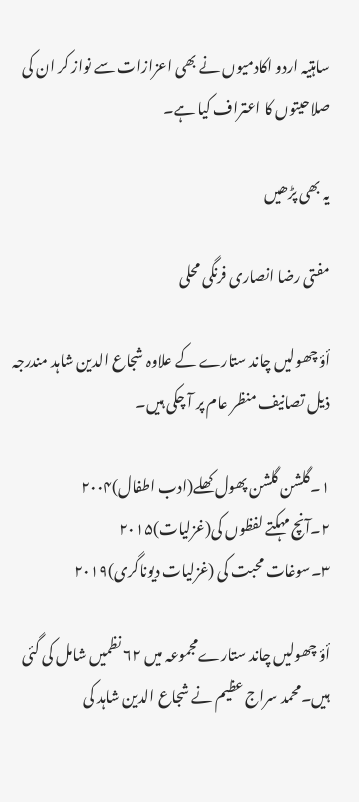ساہتیہ اردو اکادمیوں نے بھی اعزازات سے نواز کر ان کی صلاحیتوں کا اعتراف کیا ہے۔

یہ بھی پڑھیں

مفتی رضا انصاری فرنگی محلی

أؤ چھولیں چاند ستارے کے علاوہ شجاع الدین شاہد مندرجہ ذیل تصانیف منظر عام پر آ چکی ہیں۔

۱۔گلشن گلشن پھول کھلے(ادب اطفال)۲۰۰۴
۲۔آنچ مہکتے لفظوں کی(غزلیات)۲۰۱۵
۳۔سوغات محبت کی (غزلیات دیوناگری)۲۰۱۹

أؤ چھولیں چاند ستارےمجموعہ میں ۶۲ نظمیں شامل کی گئی ہیں۔محمد سراج عظیم نے شجاع الدین شاہد کی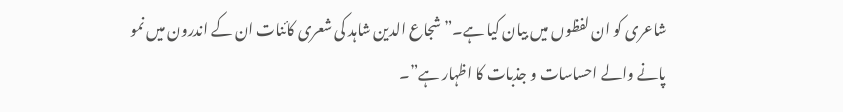شاعری کو ان لفظوں میں بیان کیا ہے۔”شجاع الدین شاہد کی شعری کائنات ان کے اندرون میں نمو پانے والے احساسات و جذبات کا اظہار ہے”۔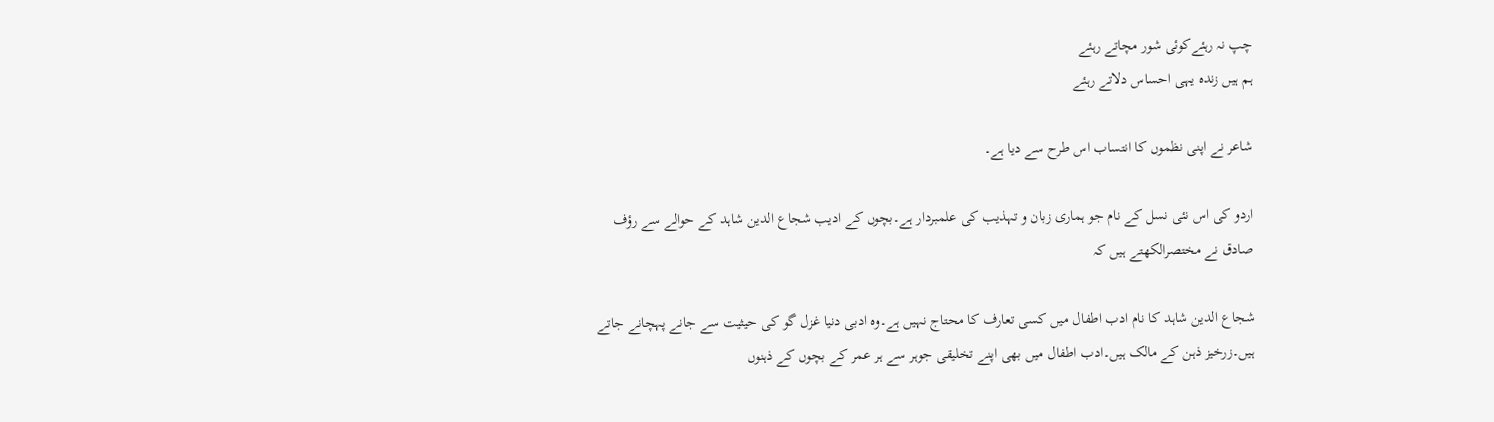چپ نہ رہئےکوئی شور مچاتے رہئے
ہم ہیں زندہ یہی احساس دلاتے رہئے

شاعر نے اپنی نظموں کا انتساب اس طرح سے دیا ہے۔

اردو کی اس نئی نسل کے نام جو ہماری زبان و تہذیب کی علمبردار ہے۔بچوں کے ادیب شجاع الدین شاہد کے حوالے سے رؤف صادق نے مختصرالکھتے ہیں کہ

شجاع الدین شاہد کا نام ادب اطفال میں کسی تعارف کا محتاج نہیں ہے۔وہ ادبی دنیا غزل گو کی حیثیت سے جانے پہچانے جاتے ہیں۔زرخیز ذہن کے مالک ہیں۔ادب اطفال میں بھی اپنے تخلیقی جوہر سے ہر عمر کے بچوں کے ذہنوں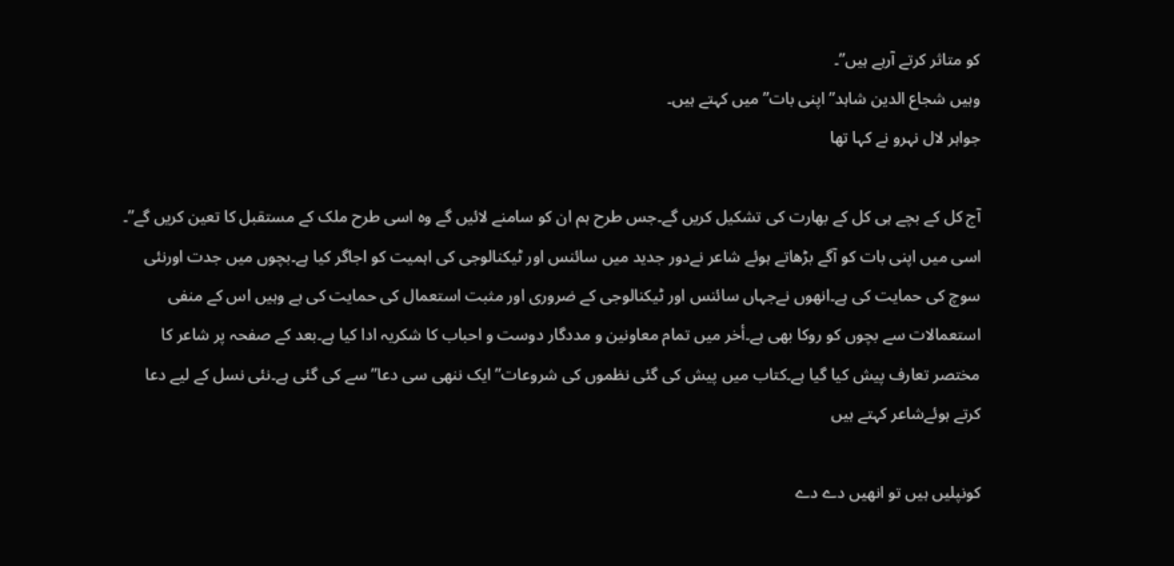کو متاثر کرتے آرہے ہیں”۔
وہیں شجاع الدین شاہد”اپنی بات”میں کہتے ہیں۔
جواہر لال نہرو نے کہا تھا

آج کل کے بچے ہی کل کے بھارت کی تشکیل کریں گے۔جس طرح ہم ان کو سامنے لائیں گے وہ اسی طرح ملک کے مستقبل کا تعین کریں گے”۔ اسی میں اپنی بات کو آگے بڑھاتے ہوئے شاعر نےدور جدید میں سائنس اور ٹیکنالوجی کی اہمیت کو اجاگر کیا ہے۔بچوں میں جدت اورنئی سوچ کی حمایت کی ہے۔انھوں نےجہاں سائنس اور ٹیکنالوجی کے ضروری اور مثبت استعمال کی حمایت کی ہے وہیں اس کے منفی استعمالات سے بچوں کو روکا بھی ہے۔أخر میں تمام معاونین و مددگار دوست و احباب کا شکریہ ادا کیا ہے۔بعد کے صفحہ پر شاعر کا مختصر تعارف پیش کیا گیا ہے۔کتاب میں پیش کی گئی نظموں کی شروعات”ایک ننھی سی دعا”سے کی گئی ہے۔نئی نسل کے لیے دعا کرتے ہوئےشاعر کہتے ہیں

کونپلیں ہیں تو انھیں دے دے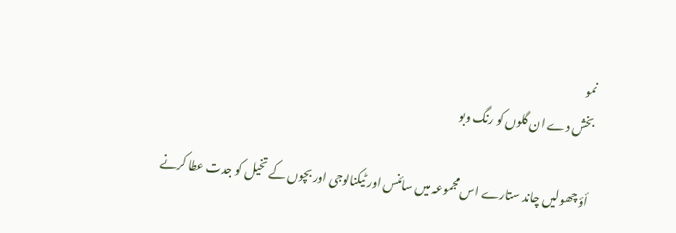نمو
بخش دے ان گلوں کو رنگ وبو

أؤ چھولیں چاند ستارے اس مجموعہ میں سائنس اور ٹیکنالوجی اور بچوں کے تخیل کو جدت عطا کرنے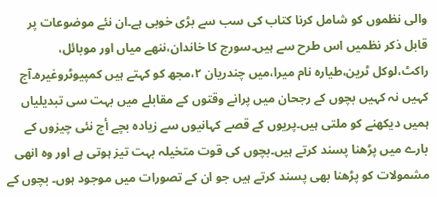والی نظموں کو شامل کرنا کتاب کی سب سے بڑی خوبی ہے۔ان نئے موضوعات پر قابل ذکر نظمیں اس طرح سے ہیں۔سورج کا خاندان،ننھے میاں اور موبائل، راکٹ،لوکل ٹرین،طیارہ نام میرا،میں چندریان ۲،مجھ کو کہتے ہیں کمپیوٹروغیرہ۔آج کہیں نہ کہیں بچوں کے رجحان میں پرانے وقتوں کے مقابلے میں بہت سی تبدیلیاں ہمیں دیکھنے کو ملتی ہیں۔پریوں کے قصے کہانیوں سے زیادہ بچے أج نئی چیزوں کے بارے میں پڑھنا پسند کرتے ہیں۔بچوں کی قوت متخیلہ بہت تیز ہوتی ہے اور وہ انھی مشمولات کو پڑھنا بھی پسند کرتے ہیں جو ان کے تصورات میں موجود ہوں۔ بچوں کے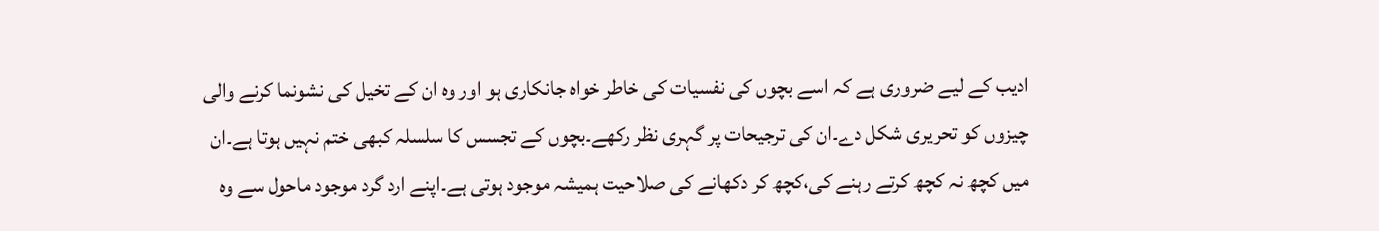ادیب کے لیے ضروری ہے کہ اسے بچوں کی نفسیات کی خاطر خواہ جانکاری ہو اور وہ ان کے تخیل کی نشونما کرنے والی چیزوں کو تحریری شکل دے۔ان کی ترجیحات پر گہری نظر رکھے۔بچوں کے تجسس کا سلسلہ کبھی ختم نہیں ہوتا ہے۔ان میں کچھ نہ کچھ کرتے رہنے کی،کچھ کر دکھانے کی صلاحیت ہمیشہ موجود ہوتی ہے۔اپنے ارد گرد موجود ماحول سے وہ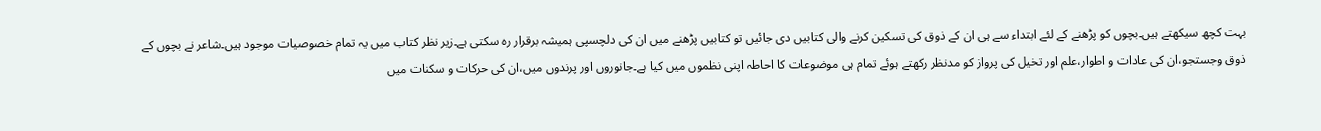بہت کچھ سیکھتے ہیں۔بچوں کو پڑھنے کے لئے ابتداء سے ہی ان کے ذوق کی تسکین کرنے والی کتابیں دی جائیں تو کتابیں پڑھنے میں ان کی دلچسپی ہمیشہ برقرار رہ سکتی ہے۔زیر نظر کتاب میں یہ تمام خصوصیات موجود ہیں۔شاعر نے بچوں کے ذوق وجستجو،ان کی عادات و اطوار،علم اور تخیل کی پرواز کو مدنظر رکھتے ہوئے تمام ہی موضوعات کا احاطہ اپنی نظموں میں کیا ہے۔جانوروں اور پرندوں میں،ان کی حرکات و سکنات میں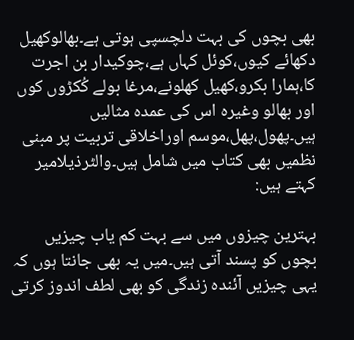بھی بچوں کی بہت دلچسپی ہوتی ہے۔بھالوکھیل دکھائے کیوں،کوئل کہاں ہے،چوکیدار بن اجرت کا،ہمارا بکرو،کھیل کھلونے،مرغا بولے کُکڑوں کوں اور بھالو وغیرہ اس کی عمدہ مثالیں ہیں۔پھول،پھل،موسم اوراخلاقی تربیت پر مبنی نظمیں بھی کتاب میں شامل ہیں۔والٹرذیلامیر کہتے ہیں:

بہترین چیزوں میں سے بہت کم یاب چیزیں بچوں کو پسند آتی ہیں۔میں یہ بھی جانتا ہوں کہ یہی چیزیں آئندہ زندگی کو بھی لطف اندوز کرتی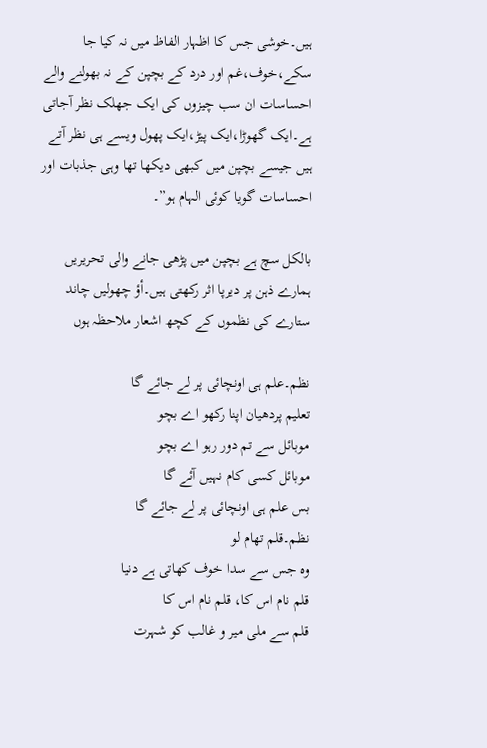ہیں۔خوشی جس کا اظہار الفاظ میں نہ کیا جا سکے،خوف،غم اور درد کے بچپن کے نہ بھولنے والے احساسات ان سب چیزوں کی ایک جھلک نظر آجاتی ہے۔ایک گھوڑا،ایک پیڑ،ایک پھول ویسے ہی نظر آتے ہیں جیسے بچپن میں کبھی دیکھا تھا وہی جذبات اور احساسات گویا کوئی الہام ہو”۔

بالکل سچ ہے بچپن میں پڑھی جانے والی تحریریں ہمارے ذہن پر دیرپا اثر رکھتی ہیں۔أؤ چھولیں چاند ستارے کی نظموں کے کچھ اشعار ملاحظہ ہوں

نظم۔علم ہی اونچائی پر لے جائے گا
تعلیم پردھیان اپنا رکھو اے بچو
موبائل سے تم دور رہو اے بچو
موبائل کسی کام نہیں آئے گا
بس علم ہی اونچائی پر لے جائے گا
نظم۔قلم تھام لو
وہ جس سے سدا خوف کھاتی ہے دنیا
قلم نام اس کا، قلم نام اس کا
قلم سے ملی میر و غالب کو شہرت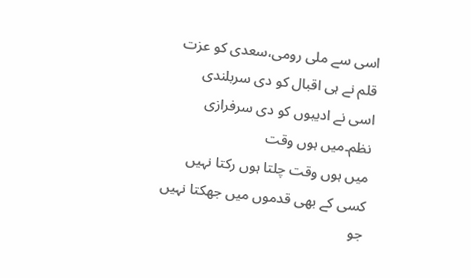اسی سے ملی رومی،سعدی کو عزت
قلم نے ہی اقبال کو دی سربلندی
اسی نے ادیبوں کو دی سرفرازی
نظم۔میں ہوں وقت
میں ہوں وقت چلتا ہوں رکتا نہیں
کسی کے بھی قدموں میں جھکتا نہیں
جو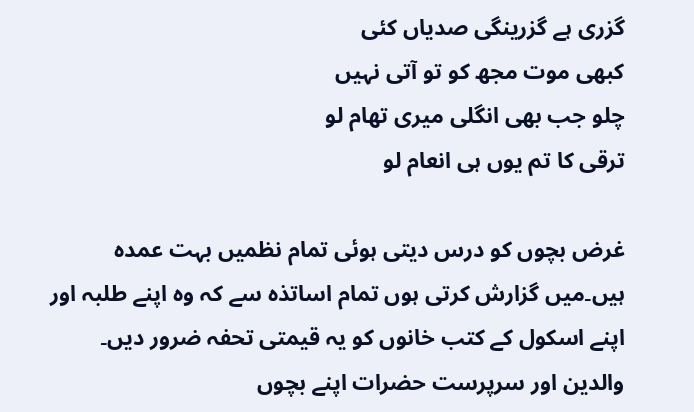گزری ہے گزرینگی صدیاں کئی
کبھی موت مجھ کو تو آتی نہیں
چلو جب بھی انگلی میری تھام لو
ترقی کا تم یوں ہی انعام لو

غرض بچوں کو درس دیتی ہوئی تمام نظمیں بہت عمدہ ہیں۔میں گزارش کرتی ہوں تمام اساتذہ سے کہ وہ اپنے طلبہ اور اپنے اسکول کے کتب خانوں کو یہ قیمتی تحفہ ضرور دیں۔ والدین اور سرپرست حضرات اپنے بچوں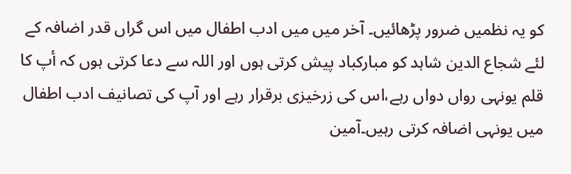کو یہ نظمیں ضرور پڑھائیں۔ آخر میں میں ادب اطفال میں اس گراں قدر اضافہ کے لئے شجاع الدین شاہد کو مبارکباد پیش کرتی ہوں اور اللہ سے دعا کرتی ہوں کہ أپ کا قلم یونہی رواں دواں رہے،اس کی زرخیزی برقرار رہے اور آپ کی تصانیف ادب اطفال میں یونہی اضافہ کرتی رہیں۔آمین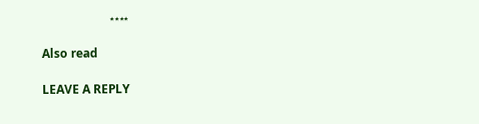٭٭٭٭

Also read

LEAVE A REPLY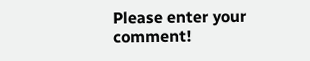Please enter your comment!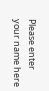Please enter your name here